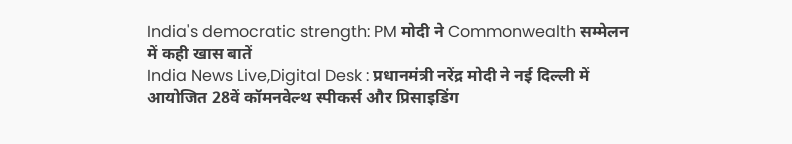India's democratic strength: PM मोदी ने Commonwealth सम्मेलन में कही खास बातें
India News Live,Digital Desk : प्रधानमंत्री नरेंद्र मोदी ने नई दिल्ली में आयोजित 28वें कॉमनवेल्थ स्पीकर्स और प्रिसाइडिंग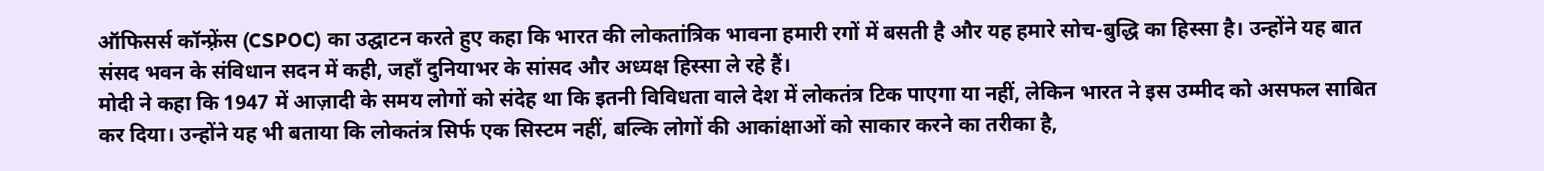ऑफिसर्स कॉन्फ़्रेंस (CSPOC) का उद्घाटन करते हुए कहा कि भारत की लोकतांत्रिक भावना हमारी रगों में बसती है और यह हमारे सोच-बुद्धि का हिस्सा है। उन्होंने यह बात संसद भवन के संविधान सदन में कही, जहाँ दुनियाभर के सांसद और अध्यक्ष हिस्सा ले रहे हैं।
मोदी ने कहा कि 1947 में आज़ादी के समय लोगों को संदेह था कि इतनी विविधता वाले देश में लोकतंत्र टिक पाएगा या नहीं, लेकिन भारत ने इस उम्मीद को असफल साबित कर दिया। उन्होंने यह भी बताया कि लोकतंत्र सिर्फ एक सिस्टम नहीं, बल्कि लोगों की आकांक्षाओं को साकार करने का तरीका है,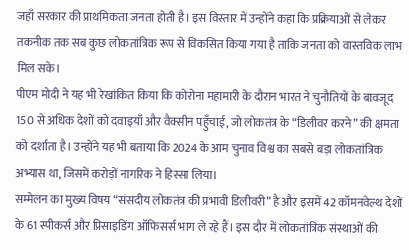जहाँ सरकार की प्राथमिकता जनता होती है। इस विस्तार में उन्होंने कहा कि प्रक्रियाओं से लेकर तकनीक तक सब कुछ लोकतांत्रिक रूप से विकसित किया गया है ताकि जनता को वास्तविक लाभ मिल सके।
पीएम मोदी ने यह भी रेखांकित किया कि कोरोना महामारी के दौरान भारत ने चुनौतियों के बावजूद 150 से अधिक देशों को दवाइयाँ और वैक्सीन पहुँचाई, जो लोकतंत्र के “डिलीवर करने” की क्षमता को दर्शाता है। उन्होंने यह भी बताया कि 2024 के आम चुनाव विश्व का सबसे बड़ा लोकतांत्रिक अभ्यास था, जिसमें करोड़ों नागरिक ने हिस्सा लिया।
सम्मेलन का मुख्य विषय “संसदीय लोकतंत्र की प्रभावी डिलीवरी” है और इसमें 42 कॉमनवेल्थ देशों के 61 स्पीकर्स और प्रिसाइडिंग ऑफिसर्स भाग ले रहे हैं। इस दौर में लोकतांत्रिक संस्थाओं की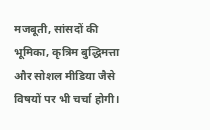मजबूती, सांसदों की भूमिका, कृत्रिम बुद्धिमत्ता और सोशल मीडिया जैसे विषयों पर भी चर्चा होगी।